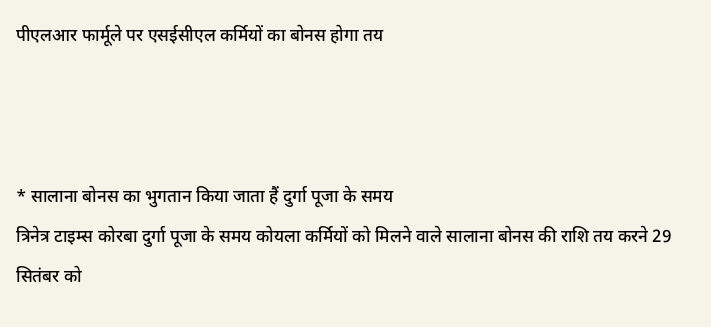पीएलआर फार्मूले पर एसईसीएल कर्मियों का बोनस होगा तय



* सालाना बोनस का भुगतान किया जाता हैं दुर्गा पूजा के समय
त्रिनेत्र टाइम्स कोरबा दुर्गा पूजा के समय कोयला कर्मियों को मिलने वाले सालाना बोनस की राशि तय करने 29 सितंबर को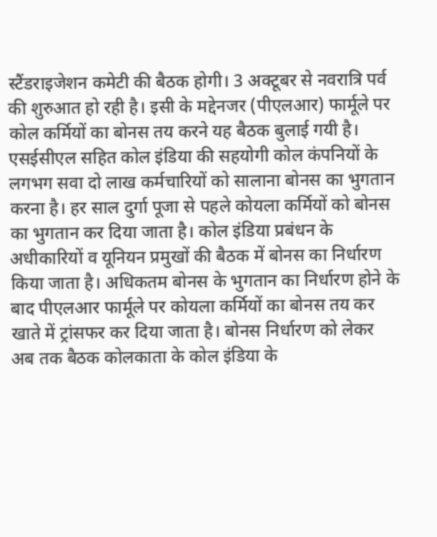स्टैंडराइजेशन कमेटी की बैठक होगी। 3 अक्टूबर से नवरात्रि पर्व की शुरुआत हो रही है। इसी के मद्देनजर (पीएलआर) फार्मूले पर कोल कर्मियों का बोनस तय करने यह बैठक बुलाई गयी है।
एसईसीएल सहित कोल इंडिया की सहयोगी कोल कंपनियों के लगभग सवा दो लाख कर्मचारियों को सालाना बोनस का भुगतान करना है। हर साल दुर्गा पूजा से पहले कोयला कर्मियों को बोनस का भुगतान कर दिया जाता है। कोल इंडिया प्रबंधन के अधीकारियों व यूनियन प्रमुखों की बैठक में बोनस का निर्धारण किया जाता है। अधिकतम बोनस के भुगतान का निर्धारण होने के बाद पीएलआर फार्मूले पर कोयला कर्मियों का बोनस तय कर खाते में ट्रांसफर कर दिया जाता है। बोनस निर्धारण को लेकर अब तक बैठक कोलकाता के कोल इंडिया के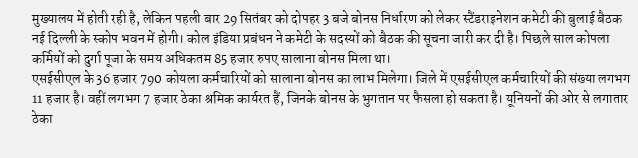मुख्यालय में होती रही है, लेकिन पहली बार 29 सितंबर को दोपहर 3 बजे बोनस निर्धारण को लेकर स्टैंडराइनेशन कमेटी की बुलाई बैठक नई दिल्ली के स्कोप भवन में होगी। कोल इंडिया प्रबंधन ने कमेटी के सदस्यों को बैठक की सूचना जारी कर दी है। पिछले साल कोपला कर्मियों को दुर्गा पूजा के समय अधिकतम 85 हजार रुपए सालाना बोनस मिला था।
एसईसीएल के 36 हजार 790 कोयला कर्मचारियों को सालाना बोनस का लाभ मिलेगा। जिले में एसईसीएल कर्मचारियों की संख्या लगभग 11 हजार है। वहीं लगभग 7 हजार ठेका श्रमिक कार्यरत हैं, जिनके बोनस के भुगतान पर फैसला हो सकता है। यूनियनों की ओर से लगातार ठेका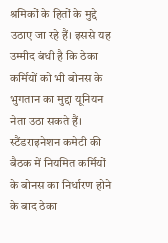श्रमिकों के हितों के मुद्दे उठाए जा रहे हैं। इससे यह उम्मीद बंधी है कि ठेका कर्मियों को भी बोनस के भुगतान का मुद्दा यूनियन नेता उठा सकते हैं।
स्टैंडराइनेशन कमेटी की बैठक में नियमित कर्मियों के बोनस का निर्धारण होने के बाद ठेका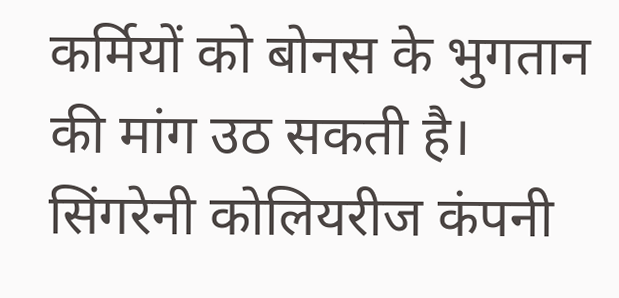कर्मियों को बोनस के भुगतान की मांग उठ सकती है। सिंगरेनी कोलियरीज कंपनी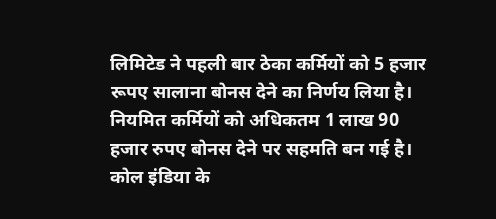लिमिटेड ने पहली बार ठेका कर्मियों को 5 हजार रूपए सालाना बोनस देने का निर्णय लिया है। नियमित कर्मियों को अधिकतम 1 लाख 90 हजार रुपए बोनस देने पर सहमति बन गई है। कोल इंडिया के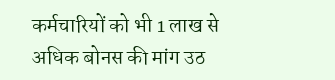कर्मचारियों को भी 1 लाख से अधिक बोनस की मांग उठ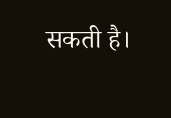सकती है।